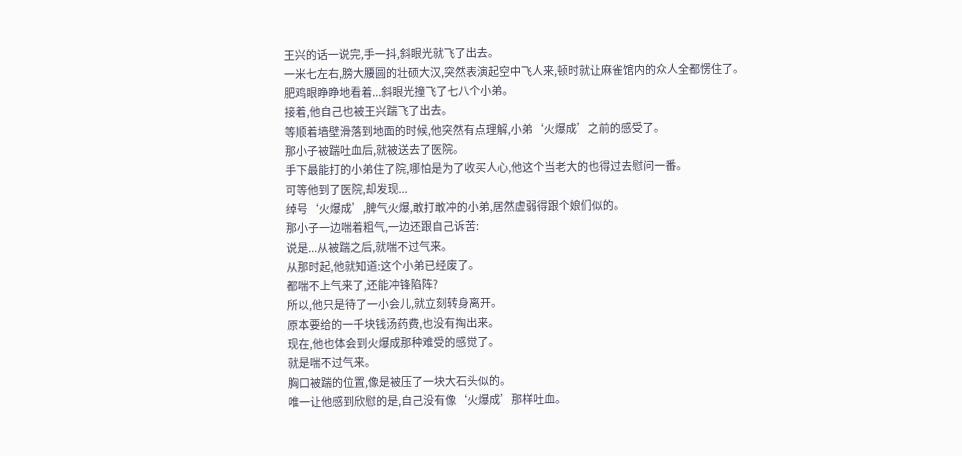王兴的话一说完,手一抖,斜眼光就飞了出去。
一米七左右,膀大腰圆的壮硕大汉,突然表演起空中飞人来,顿时就让麻雀馆内的众人全都愣住了。
肥鸡眼睁睁地看着...斜眼光撞飞了七八个小弟。
接着,他自己也被王兴踹飞了出去。
等顺着墙壁滑落到地面的时候,他突然有点理解,小弟‘火爆成’之前的感受了。
那小子被踹吐血后,就被送去了医院。
手下最能打的小弟住了院,哪怕是为了收买人心,他这个当老大的也得过去慰问一番。
可等他到了医院,却发现...
绰号‘火爆成’,脾气火爆,敢打敢冲的小弟,居然虚弱得跟个娘们似的。
那小子一边喘着粗气,一边还跟自己诉苦:
说是...从被踹之后,就喘不过气来。
从那时起,他就知道:这个小弟已经废了。
都喘不上气来了,还能冲锋陷阵?
所以,他只是待了一小会儿,就立刻转身离开。
原本要给的一千块钱汤药费,也没有掏出来。
现在,他也体会到火爆成那种难受的感觉了。
就是喘不过气来。
胸口被踹的位置,像是被压了一块大石头似的。
唯一让他感到欣慰的是,自己没有像‘火爆成’那样吐血。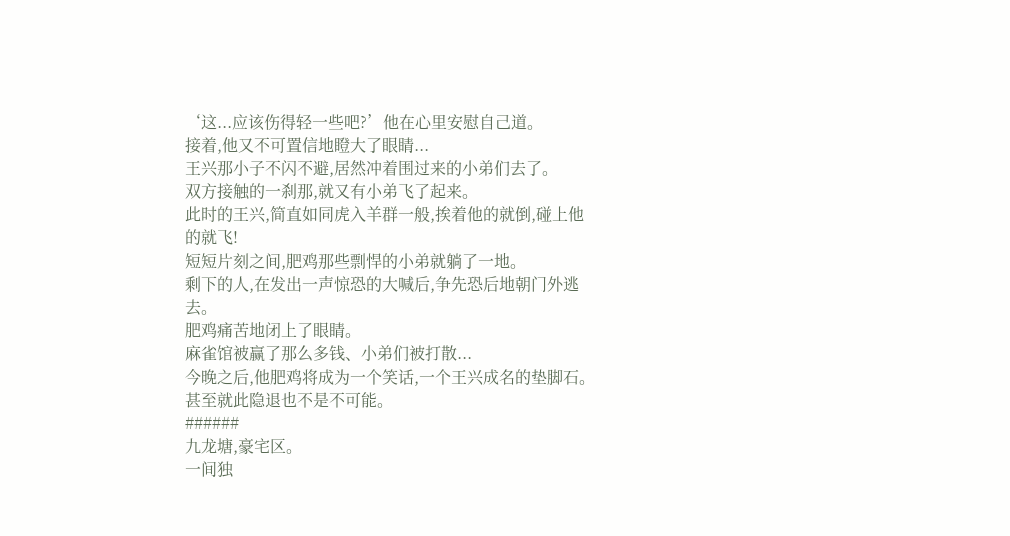‘这...应该伤得轻一些吧?’他在心里安慰自己道。
接着,他又不可置信地瞪大了眼睛...
王兴那小子不闪不避,居然冲着围过来的小弟们去了。
双方接触的一刹那,就又有小弟飞了起来。
此时的王兴,简直如同虎入羊群一般,挨着他的就倒,碰上他的就飞!
短短片刻之间,肥鸡那些剽悍的小弟就躺了一地。
剩下的人,在发出一声惊恐的大喊后,争先恐后地朝门外逃去。
肥鸡痛苦地闭上了眼睛。
麻雀馆被赢了那么多钱、小弟们被打散...
今晚之后,他肥鸡将成为一个笑话,一个王兴成名的垫脚石。
甚至就此隐退也不是不可能。
######
九龙塘,豪宅区。
一间独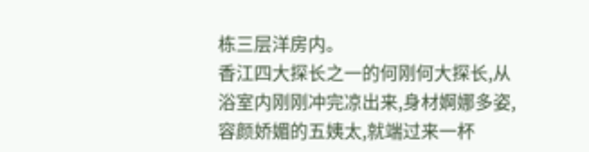栋三层洋房内。
香江四大探长之一的何刚何大探长,从浴室内刚刚冲完凉出来,身材婀娜多姿,容颜娇媚的五姨太,就端过来一杯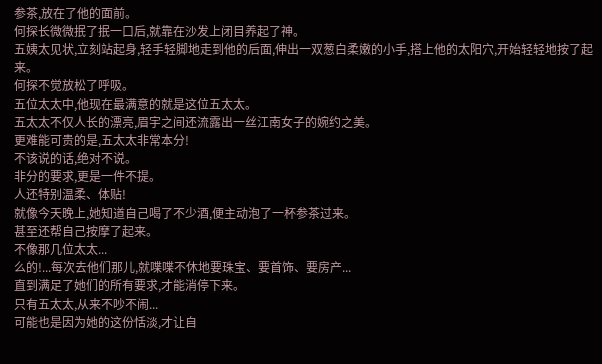参茶,放在了他的面前。
何探长微微抿了抿一口后,就靠在沙发上闭目养起了神。
五姨太见状,立刻站起身,轻手轻脚地走到他的后面,伸出一双葱白柔嫩的小手,搭上他的太阳穴,开始轻轻地按了起来。
何探不觉放松了呼吸。
五位太太中,他现在最满意的就是这位五太太。
五太太不仅人长的漂亮,眉宇之间还流露出一丝江南女子的婉约之美。
更难能可贵的是,五太太非常本分!
不该说的话,绝对不说。
非分的要求,更是一件不提。
人还特别温柔、体贴!
就像今天晚上,她知道自己喝了不少酒,便主动泡了一杯参茶过来。
甚至还帮自己按摩了起来。
不像那几位太太...
么的!...每次去他们那儿,就喋喋不休地要珠宝、要首饰、要房产...
直到满足了她们的所有要求,才能消停下来。
只有五太太,从来不吵不闹...
可能也是因为她的这份恬淡,才让自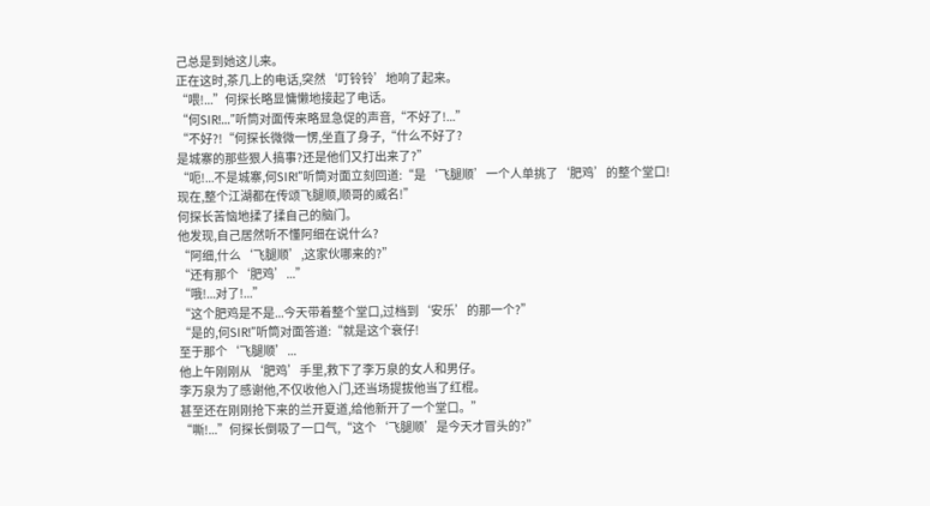己总是到她这儿来。
正在这时,茶几上的电话,突然‘叮铃铃’地响了起来。
“喂!...”何探长略显慵懒地接起了电话。
“何SIR!...”听筒对面传来略显急促的声音,“不好了!...”
“不好?!“何探长微微一愣,坐直了身子,“什么不好了?
是城寨的那些狠人搞事?还是他们又打出来了?”
“呃!...不是城寨,何SIR!”听筒对面立刻回道:“是‘飞腿顺’一个人单挑了‘肥鸡’的整个堂口!
现在,整个江湖都在传颂飞腿顺,顺哥的威名!”
何探长苦恼地揉了揉自己的脑门。
他发现,自己居然听不懂阿细在说什么?
“阿细,什么‘飞腿顺’,这家伙哪来的?”
“还有那个‘肥鸡’...”
“哦!...对了!...”
“这个肥鸡是不是...今天带着整个堂口,过档到‘安乐’的那一个?”
“是的,何SIR!”听筒对面答道:“就是这个衰仔!
至于那个‘飞腿顺’...
他上午刚刚从‘肥鸡’手里,救下了李万泉的女人和男仔。
李万泉为了感谢他,不仅收他入门,还当场提拔他当了红棍。
甚至还在刚刚抢下来的兰开夏道,给他新开了一个堂口。”
“嘶!...”何探长倒吸了一口气,“这个‘飞腿顺’是今天才冒头的?”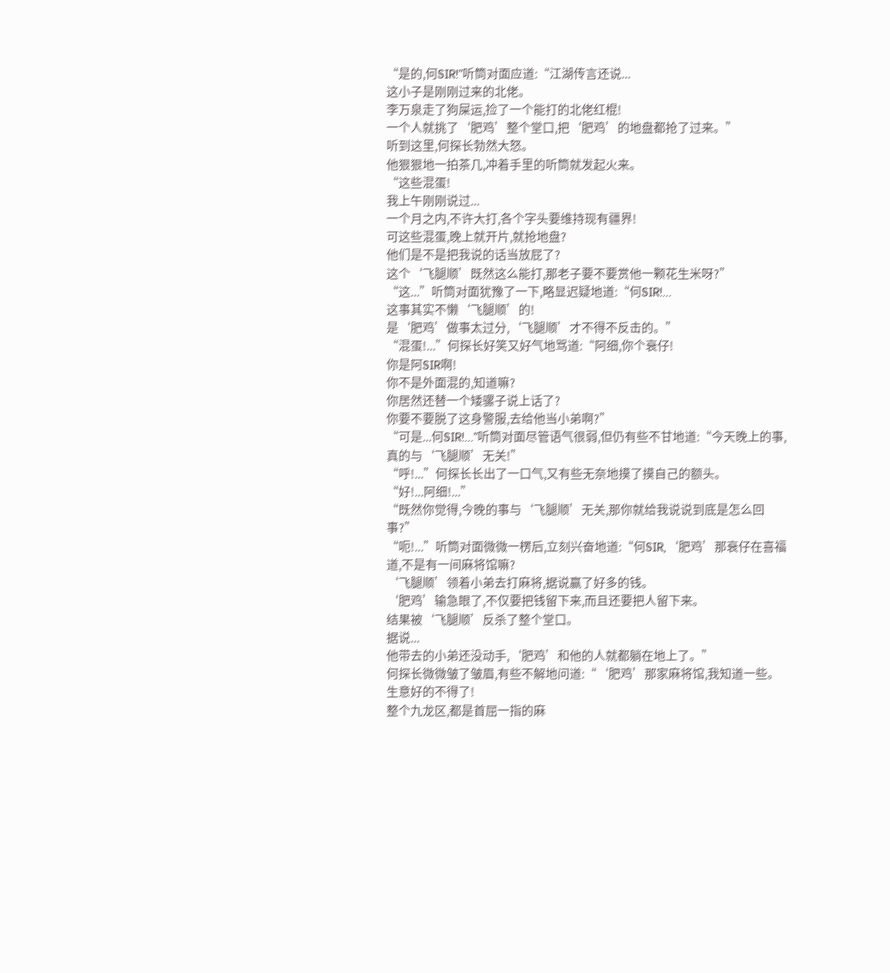“是的,何SIR!”听筒对面应道:“江湖传言还说...
这小子是刚刚过来的北佬。
李万泉走了狗屎运,捡了一个能打的北佬红棍!
一个人就挑了‘肥鸡’整个堂口,把‘肥鸡’的地盘都抢了过来。”
听到这里,何探长勃然大怒。
他狠狠地一拍茶几,冲着手里的听筒就发起火来。
“这些混蛋!
我上午刚刚说过...
一个月之内,不许大打,各个字头要维持现有疆界!
可这些混蛋,晚上就开片,就抢地盘?
他们是不是把我说的话当放屁了?
这个‘飞腿顺’既然这么能打,那老子要不要赏他一颗花生米呀?”
“这...”听筒对面犹豫了一下,略显迟疑地道:“何SIR!...
这事其实不懒‘飞腿顺’的!
是‘肥鸡’做事太过分,‘飞腿顺’才不得不反击的。”
“混蛋!...”何探长好笑又好气地骂道:“阿细,你个衰仔!
你是阿SIR啊!
你不是外面混的,知道嘛?
你居然还替一个矮骡子说上话了?
你要不要脱了这身警服,去给他当小弟啊?”
“可是...何SIR!...”听筒对面尽管语气很弱,但仍有些不甘地道:“今天晚上的事,真的与‘飞腿顺’无关!”
“呼!...”何探长长出了一口气,又有些无奈地摸了摸自己的额头。
“好!...阿细!...”
“既然你觉得,今晚的事与‘飞腿顺’无关,那你就给我说说到底是怎么回事?”
“呃!...”听筒对面微微一楞后,立刻兴奋地道:“何SIR,‘肥鸡’那衰仔在喜福道,不是有一间麻将馆嘛?
‘飞腿顺’领着小弟去打麻将,据说赢了好多的钱。
‘肥鸡’输急眼了,不仅要把钱留下来,而且还要把人留下来。
结果被‘飞腿顺’反杀了整个堂口。
据说...
他带去的小弟还没动手,‘肥鸡’和他的人就都躺在地上了。”
何探长微微皱了皱眉,有些不解地问道:“‘肥鸡’那家麻将馆,我知道一些。
生意好的不得了!
整个九龙区,都是首屈一指的麻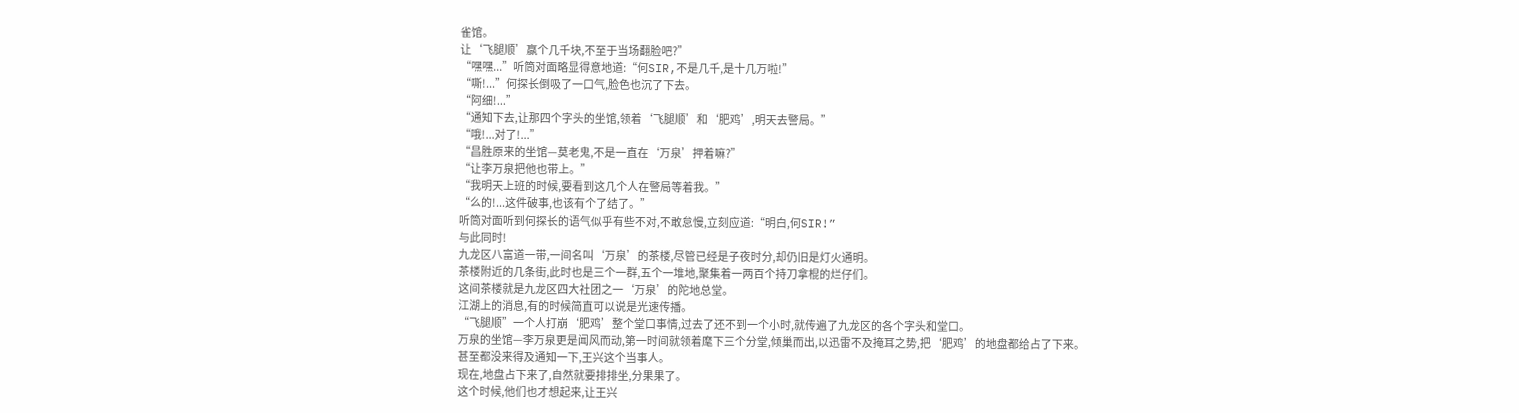雀馆。
让‘飞腿顺’赢个几千块,不至于当场翻脸吧?”
“嘿嘿...”听筒对面略显得意地道:“何SIR,不是几千,是十几万啦!”
“嘶!...”何探长倒吸了一口气,脸色也沉了下去。
“阿细!...”
“通知下去,让那四个字头的坐馆,领着‘飞腿顺’和‘肥鸡’,明天去警局。”
“哦!...对了!...”
“昌胜原来的坐馆—莫老鬼,不是一直在‘万泉’押着嘛?”
“让李万泉把他也带上。”
“我明天上班的时候,要看到这几个人在警局等着我。”
“么的!...这件破事,也该有个了结了。”
听筒对面听到何探长的语气似乎有些不对,不敢怠慢,立刻应道:“明白,何SIR!”
与此同时!
九龙区八富道一带,一间名叫‘万泉’的茶楼,尽管已经是子夜时分,却仍旧是灯火通明。
茶楼附近的几条街,此时也是三个一群,五个一堆地,聚集着一两百个持刀拿棍的烂仔们。
这间茶楼就是九龙区四大社团之一‘万泉’的陀地总堂。
江湖上的消息,有的时候简直可以说是光速传播。
“飞腿顺”一个人打崩‘肥鸡’整个堂口事情,过去了还不到一个小时,就传遍了九龙区的各个字头和堂口。
万泉的坐馆—李万泉更是闻风而动,第一时间就领着麾下三个分堂,倾巢而出,以迅雷不及掩耳之势,把‘肥鸡’的地盘都给占了下来。
甚至都没来得及通知一下,王兴这个当事人。
现在,地盘占下来了,自然就要排排坐,分果果了。
这个时候,他们也才想起来,让王兴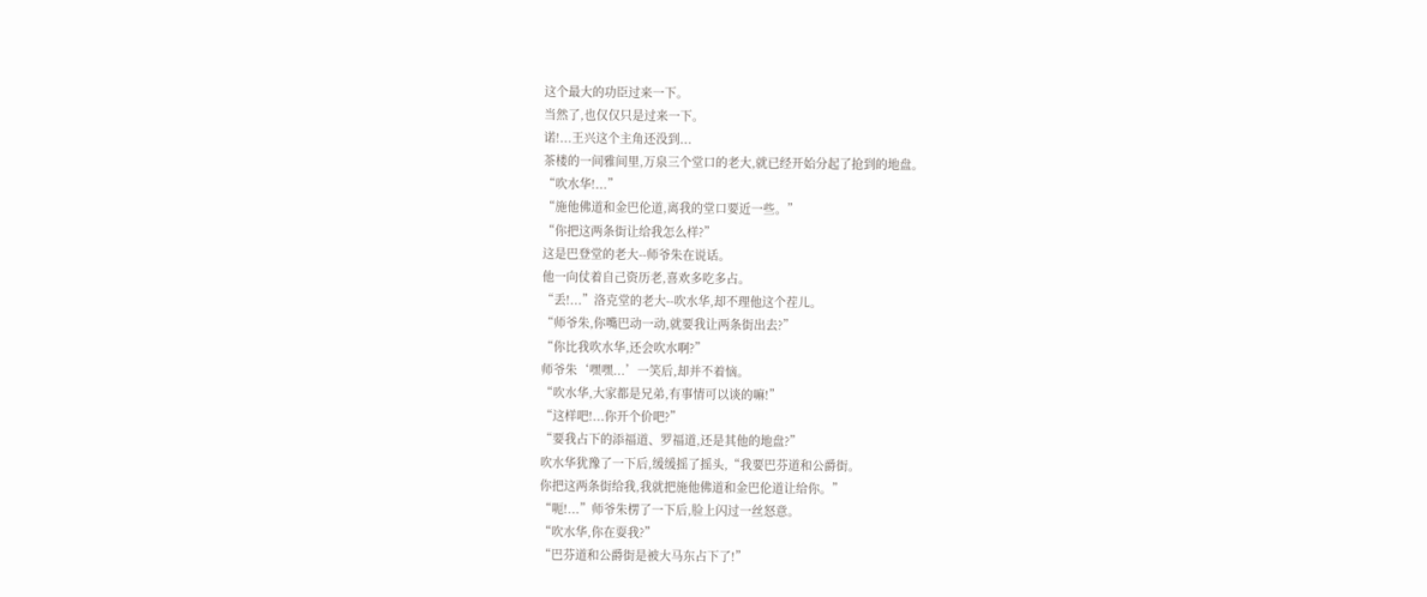这个最大的功臣过来一下。
当然了,也仅仅只是过来一下。
诺!...王兴这个主角还没到...
茶楼的一间雅间里,万泉三个堂口的老大,就已经开始分起了抢到的地盘。
“吹水华!...”
“施他佛道和金巴伦道,离我的堂口要近一些。”
“你把这两条街让给我怎么样?”
这是巴登堂的老大--师爷朱在说话。
他一向仗着自己资历老,喜欢多吃多占。
“丢!...”洛克堂的老大--吹水华,却不理他这个茬儿。
“师爷朱,你嘴巴动一动,就要我让两条街出去?”
“你比我吹水华,还会吹水啊?”
师爷朱‘嘿嘿...’一笑后,却并不着恼。
“吹水华,大家都是兄弟,有事情可以谈的嘛!”
“这样吧!...你开个价吧?”
“要我占下的添福道、罗福道,还是其他的地盘?”
吹水华犹豫了一下后,缓缓摇了摇头,“我要巴芬道和公爵街。
你把这两条街给我,我就把施他佛道和金巴伦道让给你。”
“呃!...”师爷朱楞了一下后,脸上闪过一丝怒意。
“吹水华,你在耍我?”
“巴芬道和公爵街是被大马东占下了!”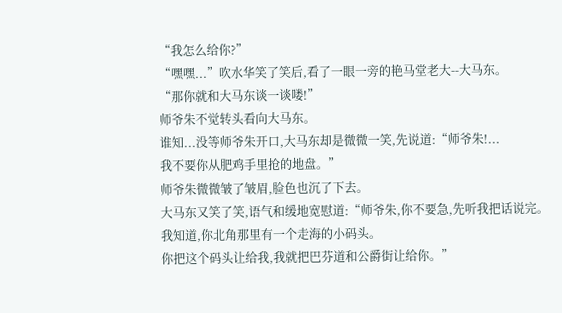“我怎么给你?”
“嘿嘿...”吹水华笑了笑后,看了一眼一旁的艳马堂老大--大马东。
“那你就和大马东谈一谈喽!”
师爷朱不觉转头看向大马东。
谁知...没等师爷朱开口,大马东却是微微一笑,先说道:“师爷朱!...
我不要你从肥鸡手里抢的地盘。”
师爷朱微微皱了皱眉,脸色也沉了下去。
大马东又笑了笑,语气和缓地宽慰道:“师爷朱,你不要急,先听我把话说完。
我知道,你北角那里有一个走海的小码头。
你把这个码头让给我,我就把巴芬道和公爵街让给你。”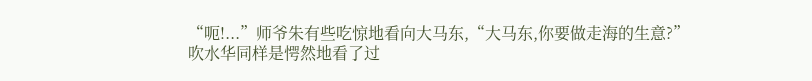“呃!...”师爷朱有些吃惊地看向大马东,“大马东,你要做走海的生意?”
吹水华同样是愕然地看了过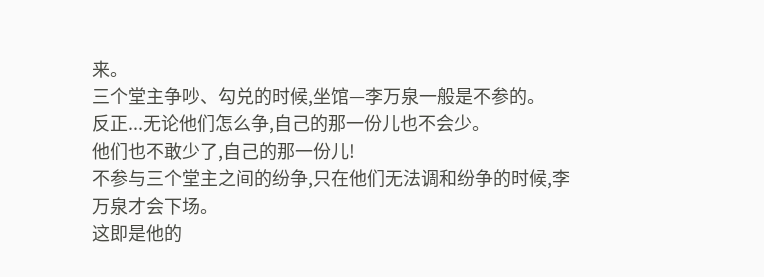来。
三个堂主争吵、勾兑的时候,坐馆—李万泉一般是不参的。
反正...无论他们怎么争,自己的那一份儿也不会少。
他们也不敢少了,自己的那一份儿!
不参与三个堂主之间的纷争,只在他们无法调和纷争的时候,李万泉才会下场。
这即是他的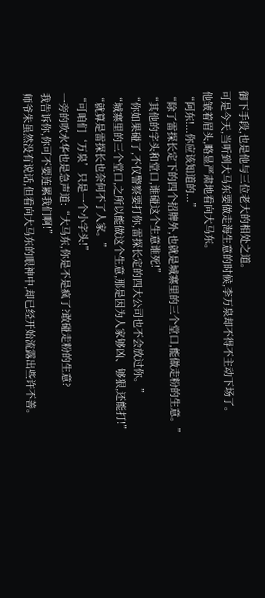御下手段,也是他与三位老大的相处之道。
可是今天,当听到大马东要做走海生意的时候,李万泉却不得不主动下场了。
他皱着眉头,略显严肃地看向大马东。
“阿东!...你应该知道的...”
“除了雷探长定下的四个招牌外,也就是城寨里的三个堂口,能做走粉的生意。”
“其他的字头和堂口,谁碰这个生意谁死!”
“你如果碰了,不仅警察要打你,雷探长定的四大公司也不会放过你。”
“城寨里的三个堂口,之所以能做这个生意,那是因为人家够凶、够狠,还能打!”
“就算是雷探长也奈何不了人家。”
“可咱们‘万泉’只是一个小字头!”
一旁的吹水华也是急声道:“大马东,你是不是疯了?敢碰走粉的生意?
我告诉你,你可不要连累我们啊!”
师爷朱虽然没有说话,但看向大马东的眼神中,却已经开始流露出些许不善。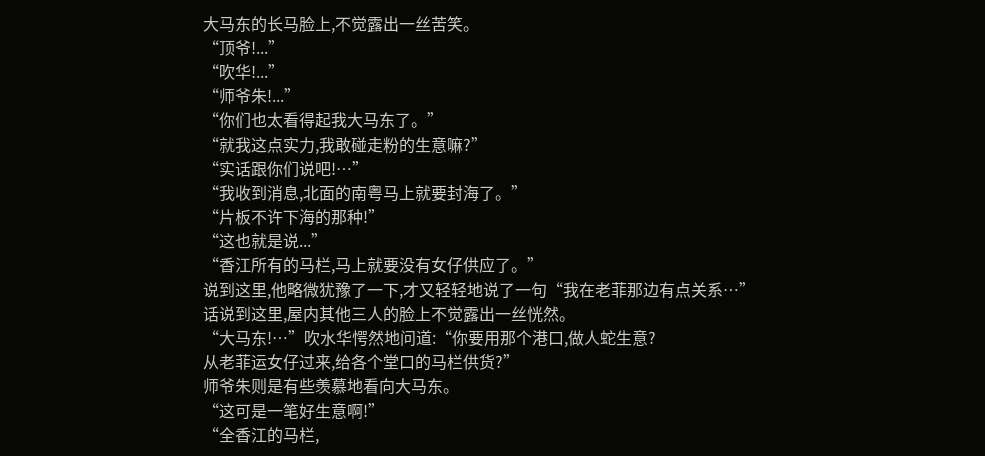大马东的长马脸上,不觉露出一丝苦笑。
“顶爷!...”
“吹华!...”
“师爷朱!...”
“你们也太看得起我大马东了。”
“就我这点实力,我敢碰走粉的生意嘛?”
“实话跟你们说吧!…”
“我收到消息,北面的南粤马上就要封海了。”
“片板不许下海的那种!”
“这也就是说...”
“香江所有的马栏,马上就要没有女仔供应了。”
说到这里,他略微犹豫了一下,才又轻轻地说了一句“我在老菲那边有点关系…”
话说到这里,屋内其他三人的脸上不觉露出一丝恍然。
“大马东!…”吹水华愕然地问道:“你要用那个港口,做人蛇生意?
从老菲运女仔过来,给各个堂口的马栏供货?”
师爷朱则是有些羡慕地看向大马东。
“这可是一笔好生意啊!”
“全香江的马栏,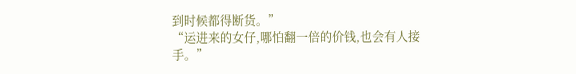到时候都得断货。”
“运进来的女仔,哪怕翻一倍的价钱,也会有人接手。”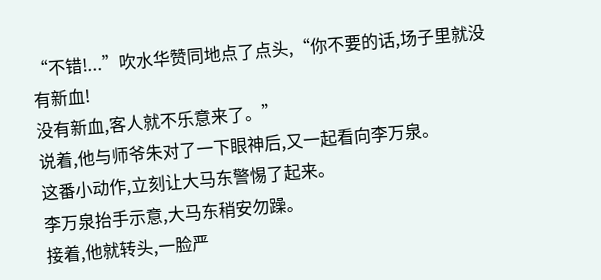“不错!...”吹水华赞同地点了点头,“你不要的话,场子里就没有新血!
没有新血,客人就不乐意来了。”
说着,他与师爷朱对了一下眼神后,又一起看向李万泉。
这番小动作,立刻让大马东警惕了起来。
李万泉抬手示意,大马东稍安勿躁。
接着,他就转头,一脸严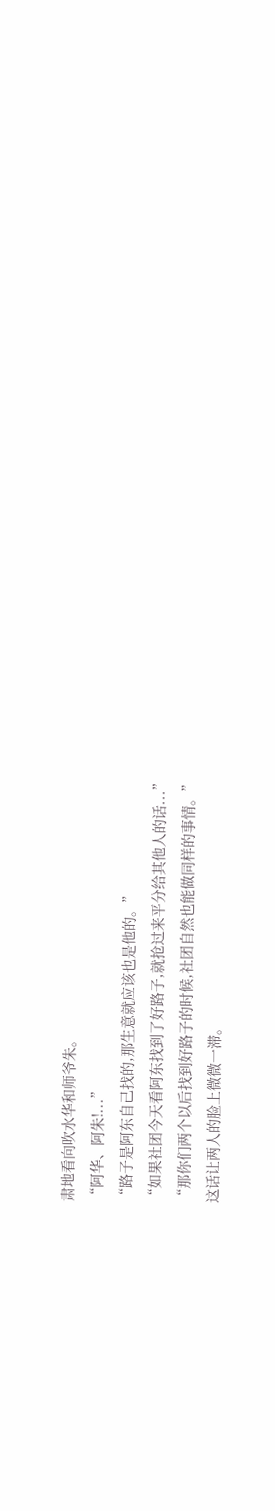肃地看向吹水华和师爷朱。
“阿华、阿朱!...”
“路子是阿东自己找的,那生意就应该也是他的。”
“如果社团今天看阿东找到了好路子,就抢过来平分给其他人的话...”
“那你们两个以后找到好路子的时候,社团自然也能做同样的事情。”
这话让两人的脸上微微一滞。